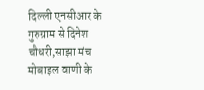दिल्ली एनसीआर के गुरुग्राम से दिनेश चौधरी,साझा मंच मोबाइल वाणी के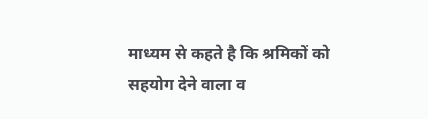माध्यम से कहते है कि श्रमिकों को सहयोग देने वाला व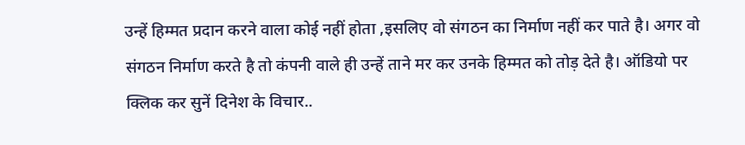उन्हें हिम्मत प्रदान करने वाला कोई नहीं होता ,इसलिए वो संगठन का निर्माण नहीं कर पाते है। अगर वो संगठन निर्माण करते है तो कंपनी वाले ही उन्हें ताने मर कर उनके हिम्मत को तोड़ देते है। ऑडियो पर क्लिक कर सुनें दिनेश के विचार..